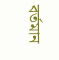বর্তমান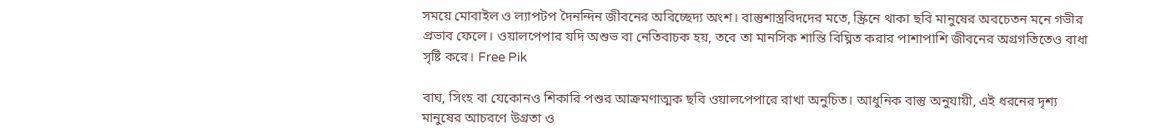সময়ে মোবাইল ও ল্যাপটপ দৈনন্দিন জীবনের অবিচ্ছেদ্য অংশ। বাস্তুশাস্ত্রবিদদের মতে, স্ক্রিনে থাকা ছবি মানুষের অবচেতন মনে গভীর প্রভাব ফেলে। ওয়ালপেপার যদি অশুভ বা নেতিবাচক হয়, তবে তা মানসিক শান্তি বিঘ্নিত করার পাশাপাশি জীবনের অগ্রগতিতেও বাধা সৃষ্টি করে। Free Pik

বাঘ, সিংহ বা যেকোনও শিকারি পশুর আক্রমণাত্মক ছবি ওয়ালপেপারে রাখা অনুচিত। আধুনিক বাস্তু অনুযায়ী, এই ধরনের দৃশ্য মানুষের আচরণে উগ্রতা ও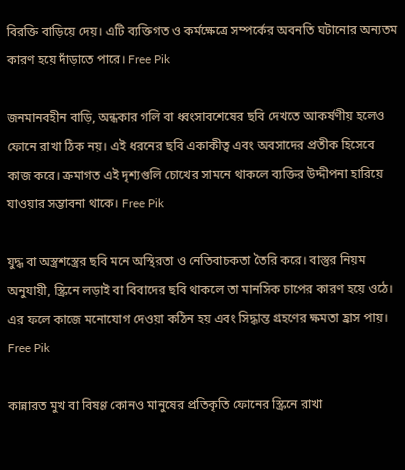বিরক্তি বাড়িয়ে দেয়। এটি ব্যক্তিগত ও কর্মক্ষেত্রে সম্পর্কের অবনতি ঘটানোর অন্যতম কারণ হয়ে দাঁড়াতে পারে। Free Pik

জনমানবহীন বাড়ি, অন্ধকার গলি বা ধ্বংসাবশেষের ছবি দেখতে আকর্ষণীয় হলেও ফোনে রাখা ঠিক নয়। এই ধরনের ছবি একাকীত্ব এবং অবসাদের প্রতীক হিসেবে কাজ করে। ক্রমাগত এই দৃশ্যগুলি চোখের সামনে থাকলে ব্যক্তির উদ্দীপনা হারিয়ে যাওয়ার সম্ভাবনা থাকে। Free Pik

যুদ্ধ বা অস্ত্রশস্ত্রের ছবি মনে অস্থিরতা ও নেতিবাচকতা তৈরি করে। বাস্তুর নিয়ম অনুযায়ী, স্ক্রিনে লড়াই বা বিবাদের ছবি থাকলে তা মানসিক চাপের কারণ হয়ে ওঠে। এর ফলে কাজে মনোযোগ দেওয়া কঠিন হয় এবং সিদ্ধান্ত গ্রহণের ক্ষমতা হ্রাস পায়। Free Pik

কান্নারত মুখ বা বিষণ্ণ কোনও মানুষের প্রতিকৃতি ফোনের স্ক্রিনে রাখা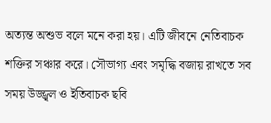অত্যন্ত অশুভ বলে মনে করা হয়। এটি জীবনে নেতিবাচক শক্তির সঞ্চার করে। সৌভাগ্য এবং সমৃদ্ধি বজায় রাখতে সব সময় উজ্জ্বল ও ইতিবাচক ছবি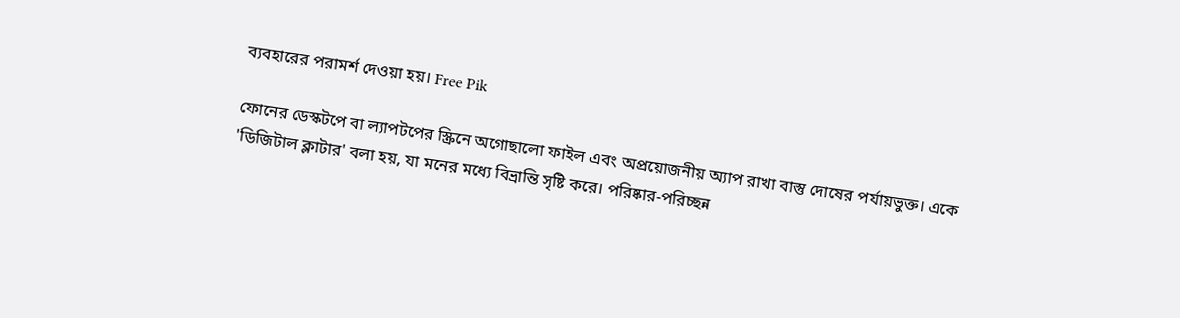ব্যবহারের পরামর্শ দেওয়া হয়। Free Pik

ফোনের ডেস্কটপে বা ল্যাপটপের স্ক্রিনে অগোছালো ফাইল এবং অপ্রয়োজনীয় অ্যাপ রাখা বাস্তু দোষের পর্যায়ভুক্ত। একে 'ডিজিটাল ক্লাটার' বলা হয়, যা মনের মধ্যে বিভ্রান্তি সৃষ্টি করে। পরিষ্কার-পরিচ্ছন্ন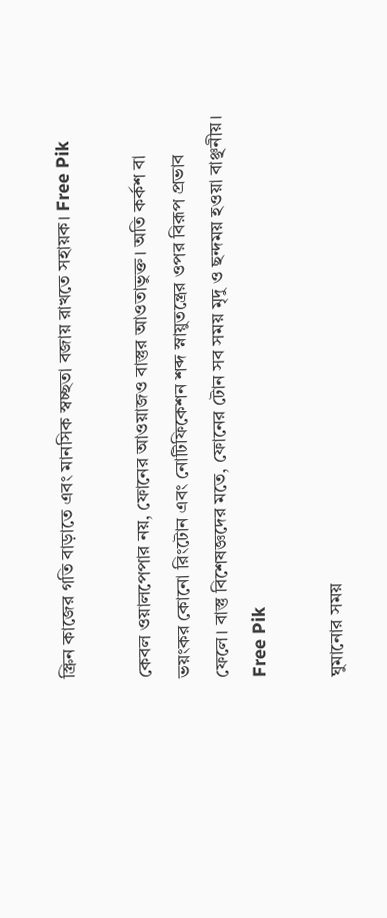স্ক্রিন কাজের গতি বাড়াতে এবং মানসিক স্বচ্ছতা বজায় রাখতে সহায়ক। Free Pik

কেবল ওয়ালপেপার নয়, ফোনের আওয়াজও বাস্তুর আওতাভুক্ত। অতি কর্কশ বা ভয়ংকর কোনো রিংটোন এবং নোটিফিকেশন শব্দ স্নায়ুতন্ত্রের ওপর বিরূপ প্রভাব ফেলে। বাস্তু বিশেষজ্ঞদের মতে, ফোনের টোন সব সময় মৃদু ও ছন্দময় হওয়া বাঞ্ছনীয়। Free Pik

ঘুমানোর সময়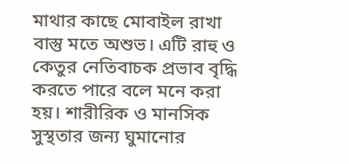মাথার কাছে মোবাইল রাখা বাস্তু মতে অশুভ। এটি রাহু ও কেতুর নেতিবাচক প্রভাব বৃদ্ধি করতে পারে বলে মনে করা হয়। শারীরিক ও মানসিক সুস্থতার জন্য ঘুমানোর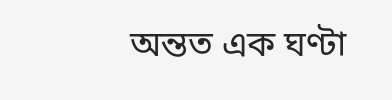অন্তত এক ঘণ্টা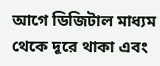আগে ডিজিটাল মাধ্যম থেকে দূরে থাকা এবং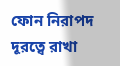ফোন নিরাপদ দূরত্বে রাখা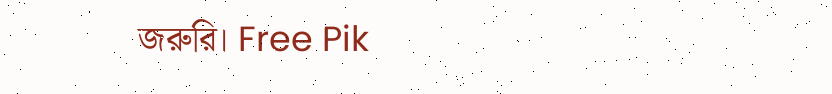জরুরি। Free Pik